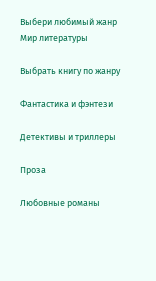Выбери любимый жанр
Мир литературы

Выбрать книгу по жанру

Фантастика и фэнтези

Детективы и триллеры

Проза

Любовные романы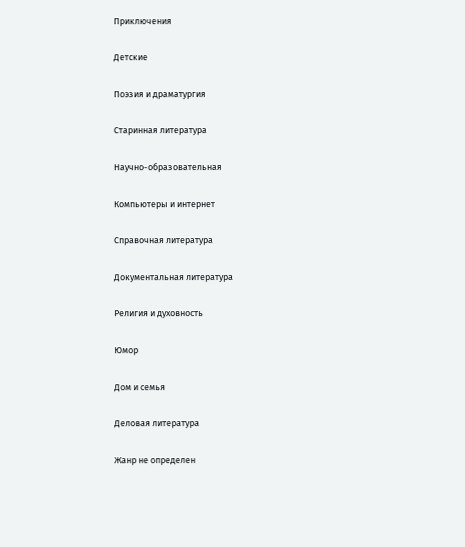Приключения

Детские

Поэзия и драматургия

Старинная литература

Научно-образовательная

Компьютеры и интернет

Справочная литература

Документальная литература

Религия и духовность

Юмор

Дом и семья

Деловая литература

Жанр не определен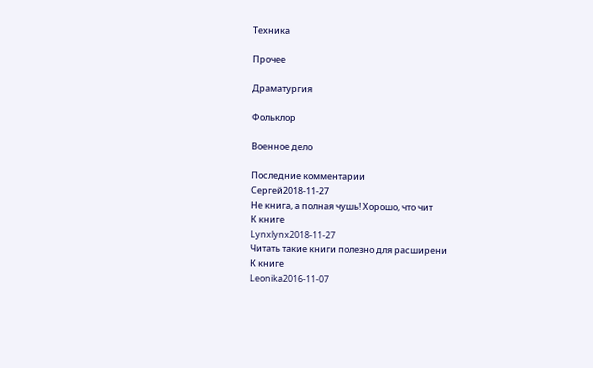Техника

Прочее

Драматургия

Фольклор

Военное дело

Последние комментарии
Сергей2018-11-27
Не книга, а полная чушь! Хорошо, что чит
К книге
Lynxlynx2018-11-27
Читать такие книги полезно для расширени
К книге
Leonika2016-11-07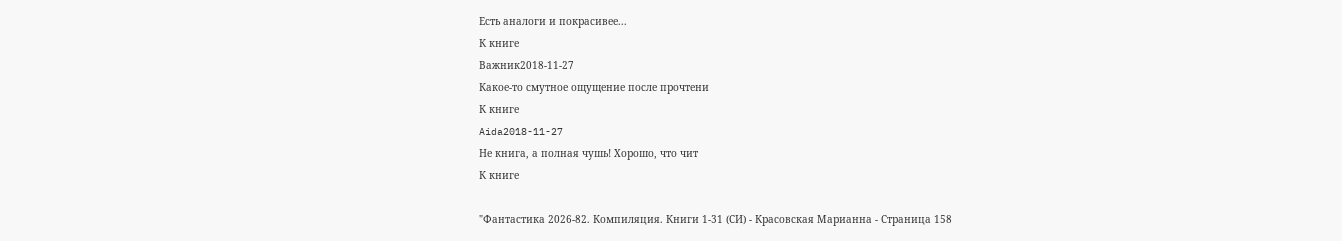Есть аналоги и покрасивее...
К книге
Важник2018-11-27
Какое-то смутное ощущение после прочтени
К книге
Aida2018-11-27
Не книга, а полная чушь! Хорошо, что чит
К книге

"Фантастика 2026-82. Компиляция. Книги 1-31 (СИ) - Красовская Марианна - Страница 158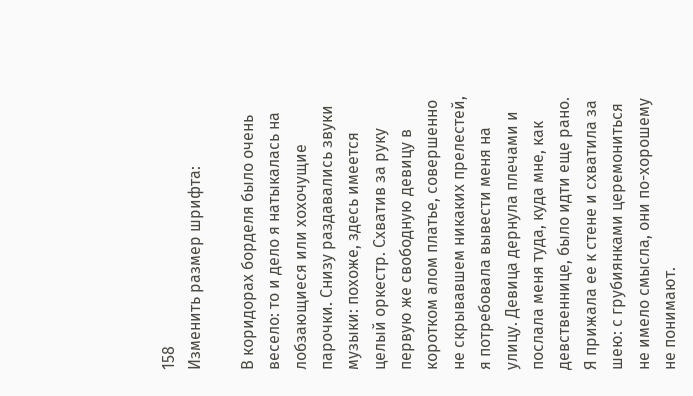158
Изменить размер шрифта:

В коридорах борделя было очень весело: то и дело я натыкалась на лобзающиеся или хохочущие парочки. Снизу раздавались звуки музыки: похоже, здесь имеется целый оркестр. Схватив за руку первую же свободную девицу в коротком алом платье, совершенно не скрывавшем никаких прелестей, я потребовала вывести меня на улицу. Девица дернула плечами и послала меня туда, куда мне, как девственнице, было идти еще рано. Я прижала ее к стене и схватила за шею: с грубиянками церемониться не имело смысла, они по-хорошему не понимают.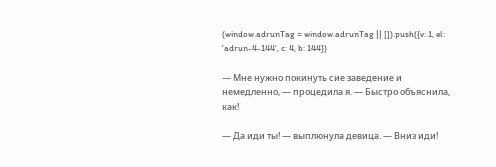(window.adrunTag = window.adrunTag || []).push({v: 1, el: 'adrun-4-144', c: 4, b: 144})

— Мне нужно покинуть сие заведение и немедленно, — процедила я. — Быстро объяснила, как!

— Да иди ты! — выплюнула девица. — Вниз иди!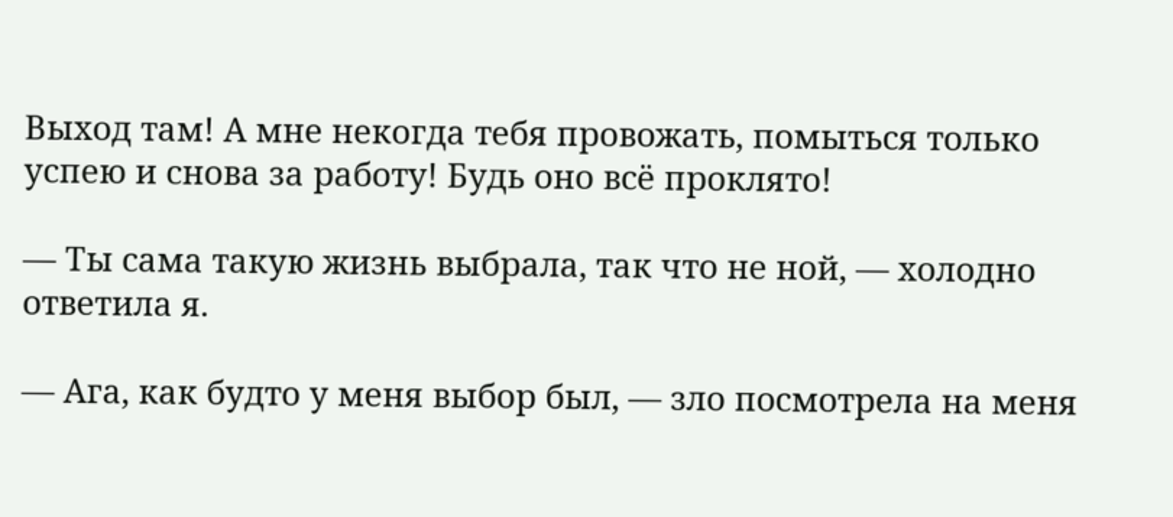Выход там! А мне некогда тебя провожать, помыться только успею и снова за работу! Будь оно всё проклято!

— Ты сама такую жизнь выбрала, так что не ной, — холодно ответила я.

— Ага, как будто у меня выбор был, — зло посмотрела на меня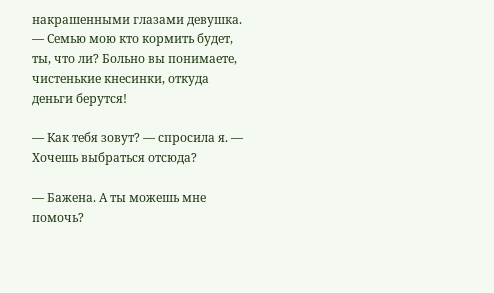накрашенными глазами девушка. — Семью мою кто кормить будет, ты, что ли? Больно вы понимаете, чистенькие кнесинки, откуда деньги берутся!

— Как тебя зовут? — спросила я. — Хочешь выбраться отсюда?

— Бажена. А ты можешь мне помочь?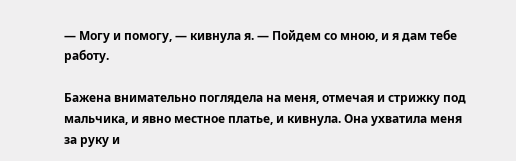— Могу и помогу, — кивнула я. — Пойдем со мною, и я дам тебе работу.

Бажена внимательно поглядела на меня, отмечая и стрижку под мальчика, и явно местное платье, и кивнула. Она ухватила меня за руку и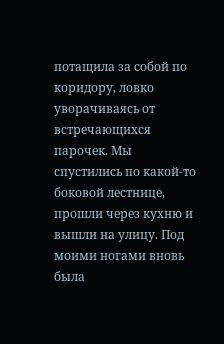потащила за собой по коридору, ловко уворачиваясь от встречающихся парочек. Мы спустились по какой-то боковой лестнице, прошли через кухню и вышли на улицу. Под моими ногами вновь была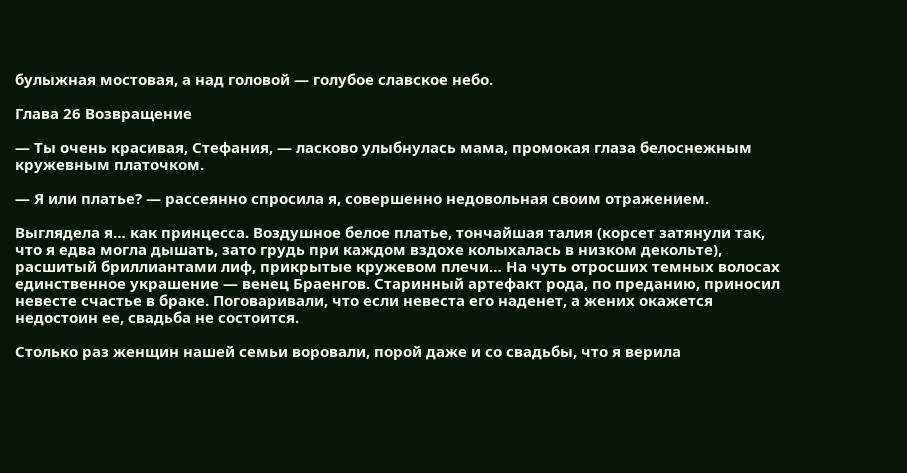булыжная мостовая, а над головой — голубое славское небо.

Глава 26 Возвращение

— Ты очень красивая, Стефания, — ласково улыбнулась мама, промокая глаза белоснежным кружевным платочком.

— Я или платье? — рассеянно спросила я, совершенно недовольная своим отражением.

Выглядела я… как принцесса. Воздушное белое платье, тончайшая талия (корсет затянули так, что я едва могла дышать, зато грудь при каждом вздохе колыхалась в низком декольте), расшитый бриллиантами лиф, прикрытые кружевом плечи… На чуть отросших темных волосах единственное украшение — венец Браенгов. Старинный артефакт рода, по преданию, приносил невесте счастье в браке. Поговаривали, что если невеста его наденет, а жених окажется недостоин ее, свадьба не состоится.

Столько раз женщин нашей семьи воровали, порой даже и со свадьбы, что я верила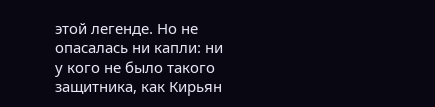этой легенде. Но не опасалась ни капли: ни у кого не было такого защитника, как Кирьян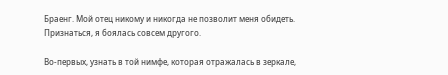Браенг. Мой отец никому и никогда не позволит меня обидеть. Признаться, я боялась совсем другого.

Во-первых, узнать в той нимфе, которая отражалась в зеркале,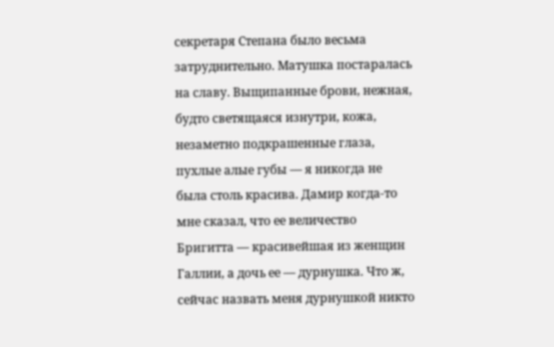секретаря Степана было весьма затруднительно. Матушка постаралась на славу. Выщипанные брови, нежная, будто светящаяся изнутри, кожа, незаметно подкрашенные глаза, пухлые алые губы — я никогда не была столь красива. Дамир когда-то мне сказал, что ее величество Бригитта — красивейшая из женщин Галлии, а дочь ее — дурнушка. Что ж, сейчас назвать меня дурнушкой никто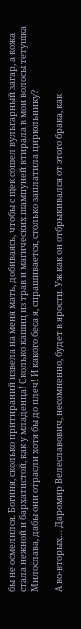бы не осмелился. Богиня, сколько притираний извела на меня мать, добиваясь, чтобы с щек сошел вульгарный загар, а кожа стала нежной и бархатистой, как у младенца! Сколько кашиц из трав и магических шампуней втирала в мои волосы тетушка Милослава, дабы они отрасли хотя бы до плеч! И какого беса я, спрашивается, столько заплатила цирюльнику?

А во-вторых… Даромир Велеславович, несомненно, будет в ярости. Уж как он отбрыкивался от этого брака, как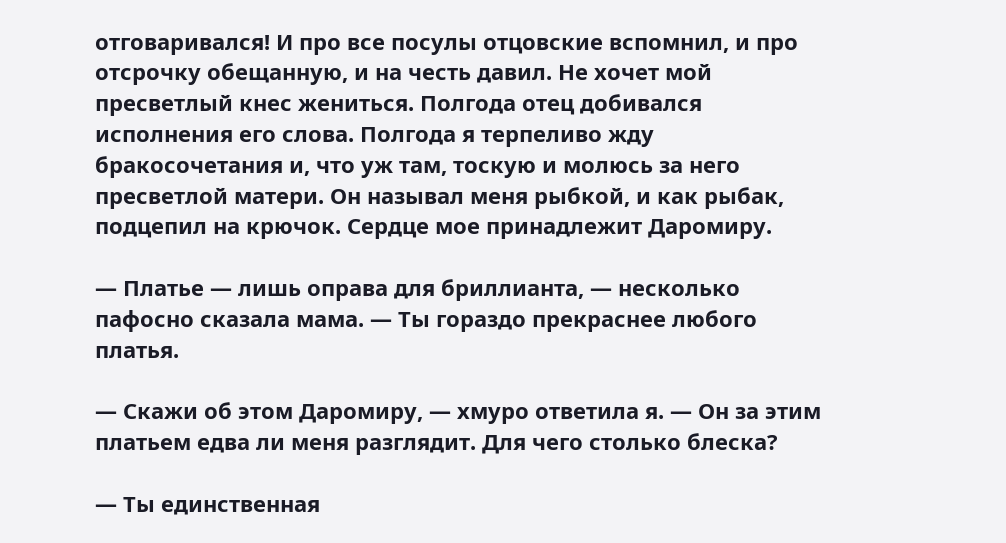отговаривался! И про все посулы отцовские вспомнил, и про отсрочку обещанную, и на честь давил. Не хочет мой пресветлый кнес жениться. Полгода отец добивался исполнения его слова. Полгода я терпеливо жду бракосочетания и, что уж там, тоскую и молюсь за него пресветлой матери. Он называл меня рыбкой, и как рыбак, подцепил на крючок. Сердце мое принадлежит Даромиру.

— Платье — лишь оправа для бриллианта, — несколько пафосно сказала мама. — Ты гораздо прекраснее любого платья.

— Скажи об этом Даромиру, — хмуро ответила я. — Он за этим платьем едва ли меня разглядит. Для чего столько блеска?

— Ты единственная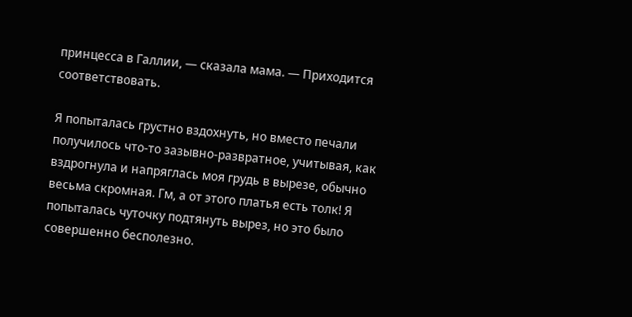принцесса в Галлии, — сказала мама. — Приходится соответствовать.

Я попыталась грустно вздохнуть, но вместо печали получилось что-то зазывно-развратное, учитывая, как вздрогнула и напряглась моя грудь в вырезе, обычно весьма скромная. Гм, а от этого платья есть толк! Я попыталась чуточку подтянуть вырез, но это было совершенно бесполезно.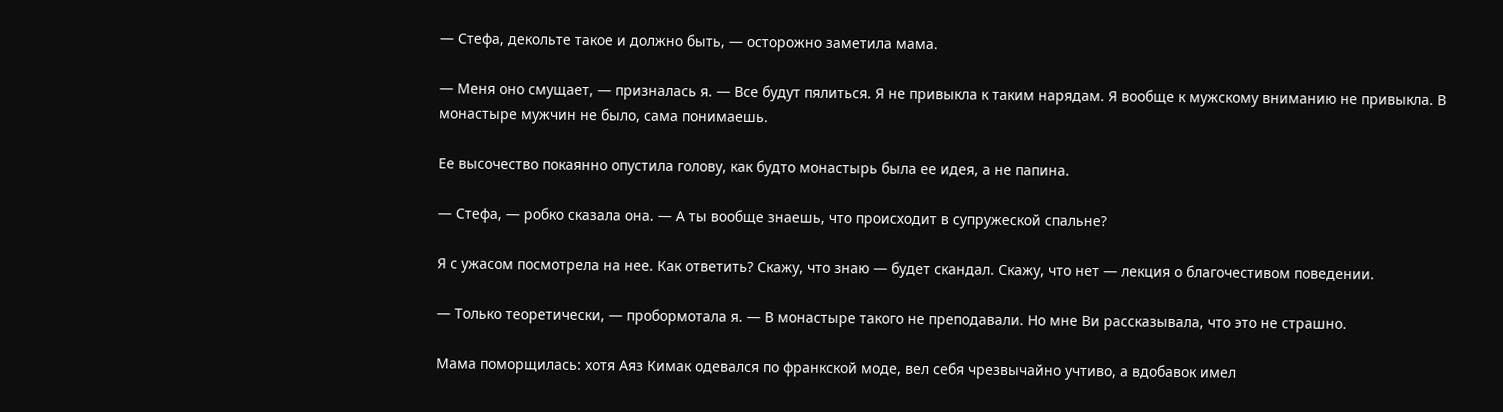— Стефа, декольте такое и должно быть, — осторожно заметила мама.

— Меня оно смущает, — призналась я. — Все будут пялиться. Я не привыкла к таким нарядам. Я вообще к мужскому вниманию не привыкла. В монастыре мужчин не было, сама понимаешь.

Ее высочество покаянно опустила голову, как будто монастырь была ее идея, а не папина.

— Стефа, — робко сказала она. — А ты вообще знаешь, что происходит в супружеской спальне?

Я с ужасом посмотрела на нее. Как ответить? Скажу, что знаю — будет скандал. Скажу, что нет — лекция о благочестивом поведении.

— Только теоретически, — пробормотала я. — В монастыре такого не преподавали. Но мне Ви рассказывала, что это не страшно.

Мама поморщилась: хотя Аяз Кимак одевался по франкской моде, вел себя чрезвычайно учтиво, а вдобавок имел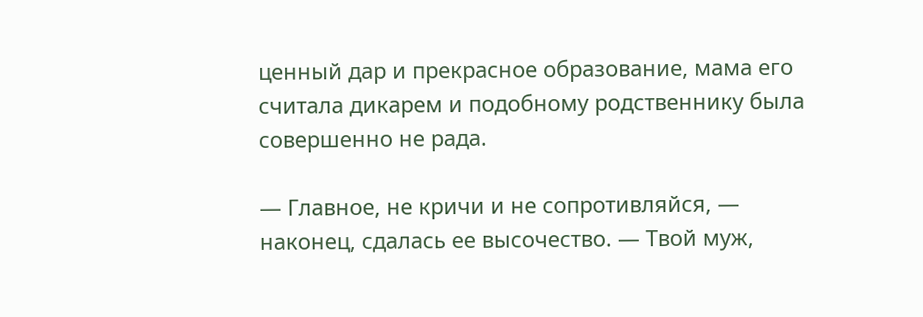ценный дар и прекрасное образование, мама его считала дикарем и подобному родственнику была совершенно не рада.

— Главное, не кричи и не сопротивляйся, — наконец, сдалась ее высочество. — Твой муж,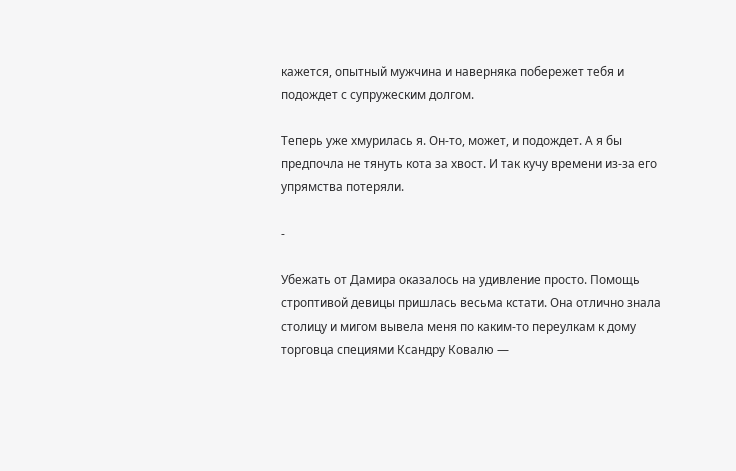кажется, опытный мужчина и наверняка побережет тебя и подождет с супружеским долгом.

Теперь уже хмурилась я. Он-то, может, и подождет. А я бы предпочла не тянуть кота за хвост. И так кучу времени из-за его упрямства потеряли.

-

Убежать от Дамира оказалось на удивление просто. Помощь строптивой девицы пришлась весьма кстати. Она отлично знала столицу и мигом вывела меня по каким-то переулкам к дому торговца специями Ксандру Ковалю —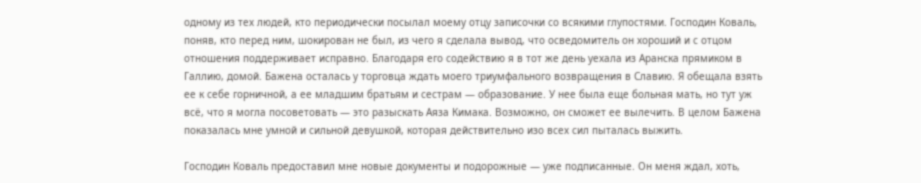одному из тех людей, кто периодически посылал моему отцу записочки со всякими глупостями. Господин Коваль, поняв, кто перед ним, шокирован не был, из чего я сделала вывод, что осведомитель он хороший и с отцом отношения поддерживает исправно. Благодаря его содействию я в тот же день уехала из Аранска прямиком в Галлию, домой. Бажена осталась у торговца ждать моего триумфального возвращения в Славию. Я обещала взять ее к себе горничной, а ее младшим братьям и сестрам — образование. У нее была еще больная мать, но тут уж всё, что я могла посоветовать — это разыскать Аяза Кимака. Возможно, он сможет ее вылечить. В целом Бажена показалась мне умной и сильной девушкой, которая действительно изо всех сил пыталась выжить.

Господин Коваль предоставил мне новые документы и подорожные — уже подписанные. Он меня ждал, хоть,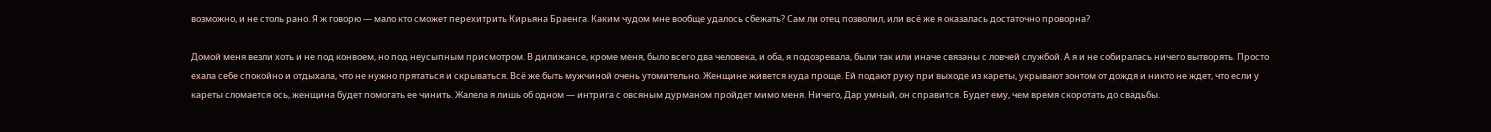возможно, и не столь рано. Я ж говорю — мало кто сможет перехитрить Кирьяна Браенга. Каким чудом мне вообще удалось сбежать? Сам ли отец позволил, или всё же я оказалась достаточно проворна?

Домой меня везли хоть и не под конвоем, но под неусыпным присмотром. В дилижансе, кроме меня, было всего два человека, и оба, я подозревала, были так или иначе связаны с ловчей службой. А я и не собиралась ничего вытворять. Просто ехала себе спокойно и отдыхала, что не нужно прятаться и скрываться. Всё же быть мужчиной очень утомительно. Женщине живется куда проще. Ей подают руку при выходе из кареты, укрывают зонтом от дождя и никто не ждет, что если у кареты сломается ось, женщина будет помогать ее чинить. Жалела я лишь об одном — интрига с овсяным дурманом пройдет мимо меня. Ничего, Дар умный, он справится. Будет ему, чем время скоротать до свадьбы.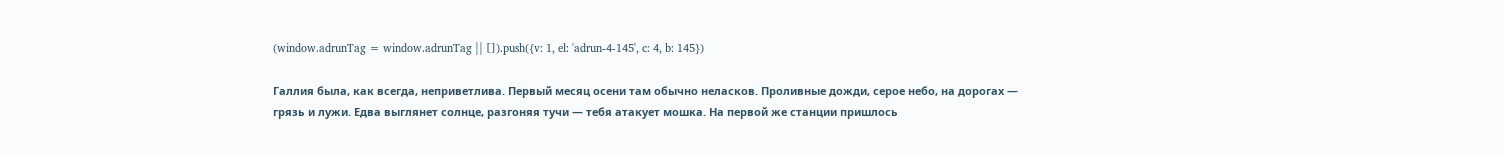(window.adrunTag = window.adrunTag || []).push({v: 1, el: 'adrun-4-145', c: 4, b: 145})

Галлия была, как всегда, неприветлива. Первый месяц осени там обычно неласков. Проливные дожди, серое небо, на дорогах — грязь и лужи. Едва выглянет солнце, разгоняя тучи — тебя атакует мошка. На первой же станции пришлось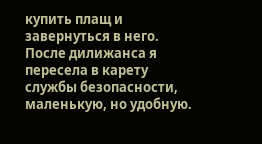купить плащ и завернуться в него. После дилижанса я пересела в карету службы безопасности, маленькую, но удобную.